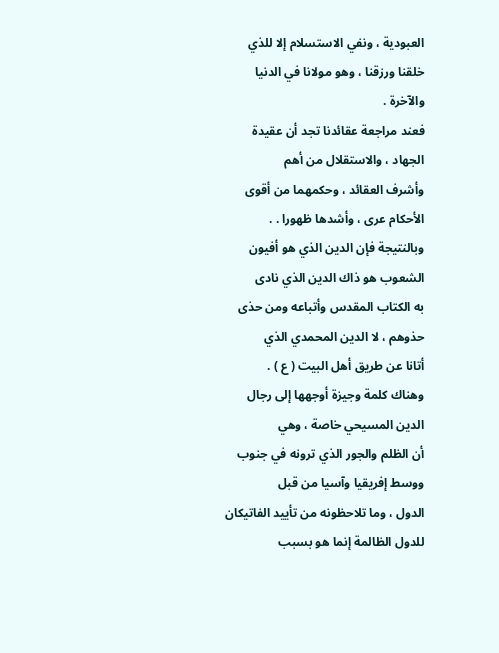العبودية ، ونفي الاستسلام إلا للذي خلقنا ورزقنا ، وهو مولانا في الدنيا
والآخرة .
فعند مراجعة عقائدنا تجد أن عقيدة الجهاد ، والاستقلال من أهم
وأشرف العقائد ، وحكمهما من أقوى الأحكام عرى ، وأشدها ظهورا . .
وبالنتيجة فإن الدين الذي هو أفيون الشعوب هو ذاك الدين الذي نادى
به الكتاب المقدس وأتباعه ومن حذى حذوهم ، لا الدين المحمدي الذي
أتانا عن طريق أهل البيت ( ع ) .
وهناك كلمة وجيزة أوجهها إلى رجال الدين المسيحي خاصة ، وهي
أن الظلم والجور الذي ترونه في جنوب ووسط إفريقيا وآسيا من قبل
الدول ، وما تلاحظونه من تأييد الفاتيكان للدول الظالمة إنما هو بسبب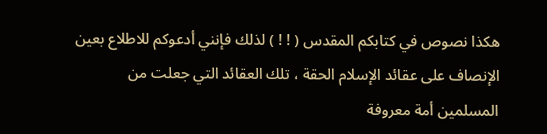هكذا نصوص في كتابكم المقدس ( ! ! ) لذلك فإنني أدعوكم للاطلاع بعين
الإنصاف على عقائد الإسلام الحقة ، تلك العقائد التي جعلت من
المسلمين أمة معروفة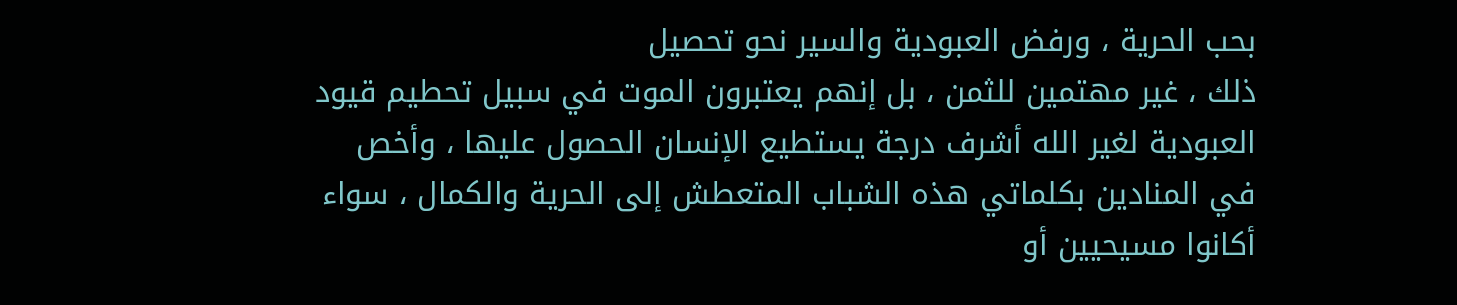بحب الحرية ، ورفض العبودية والسير نحو تحصيل
ذلك ، غير مهتمين للثمن ، بل إنهم يعتبرون الموت في سبيل تحطيم قيود
العبودية لغير الله أشرف درجة يستطيع الإنسان الحصول عليها ، وأخص
في المنادين بكلماتي هذه الشباب المتعطش إلى الحرية والكمال ، سواء
أكانوا مسيحيين أو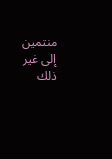منتمين إلى غير ذلك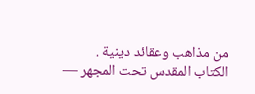من مذاهب وعقائد دينية .
الكتاب المقدس تحت المجهر —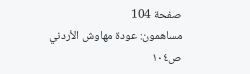صفحة 104
مساهمون: عودة مهاوش الأردني
ص١٠٤